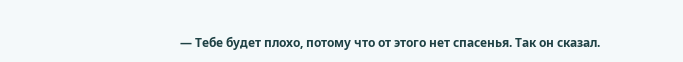— Тебе будет плохо, потому что от этого нет спасенья. Так он сказал.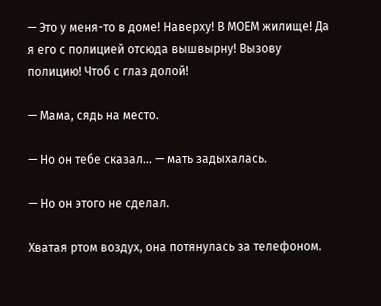— Это у меня-то в доме! Наверху! В МОЕМ жилище! Да я его с полицией отсюда вышвырну! Вызову полицию! Чтоб с глаз долой!

— Мама, сядь на место.

— Но он тебе сказал… — мать задыхалась.

— Но он этого не сделал.

Хватая ртом воздух, она потянулась за телефоном.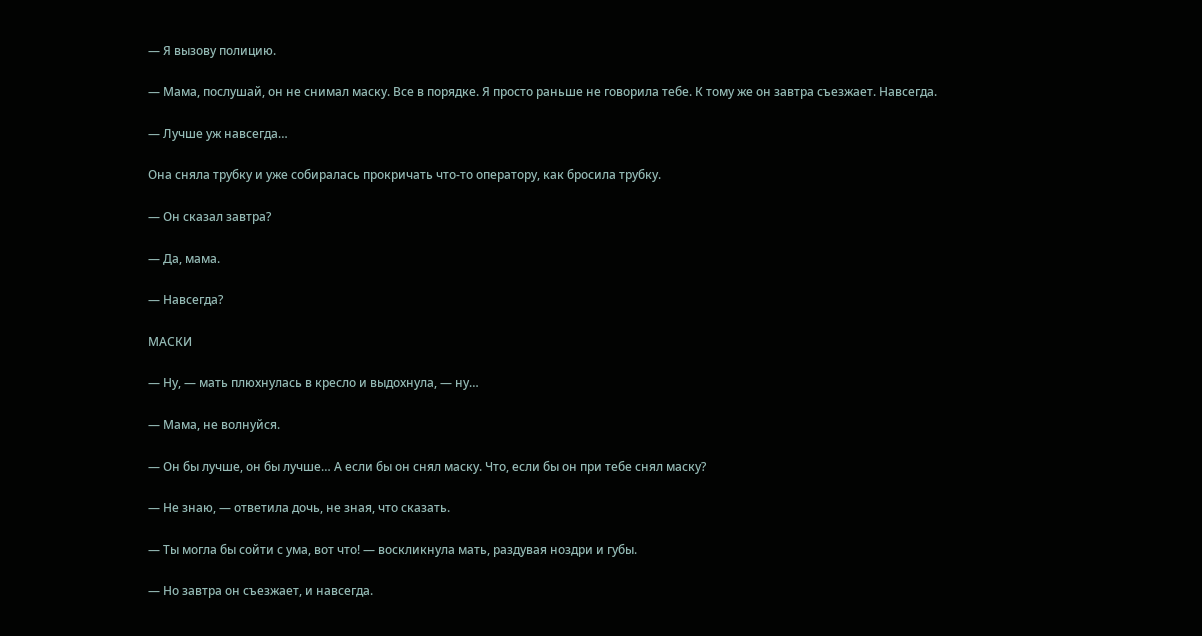— Я вызову полицию.

— Мама, послушай, он не снимал маску. Все в порядке. Я просто раньше не говорила тебе. К тому же он завтра съезжает. Навсегда.

— Лучше уж навсегда…

Она сняла трубку и уже собиралась прокричать что-то оператору, как бросила трубку.

— Он сказал завтра?

— Да, мама.

— Навсегда?

МАСКИ

— Ну, — мать плюхнулась в кресло и выдохнула, — ну…

— Мама, не волнуйся.

— Он бы лучше, он бы лучше… А если бы он снял маску. Что, если бы он при тебе снял маску?

— Не знаю, — ответила дочь, не зная, что сказать.

— Ты могла бы сойти с ума, вот что! — воскликнула мать, раздувая ноздри и губы.

— Но завтра он съезжает, и навсегда.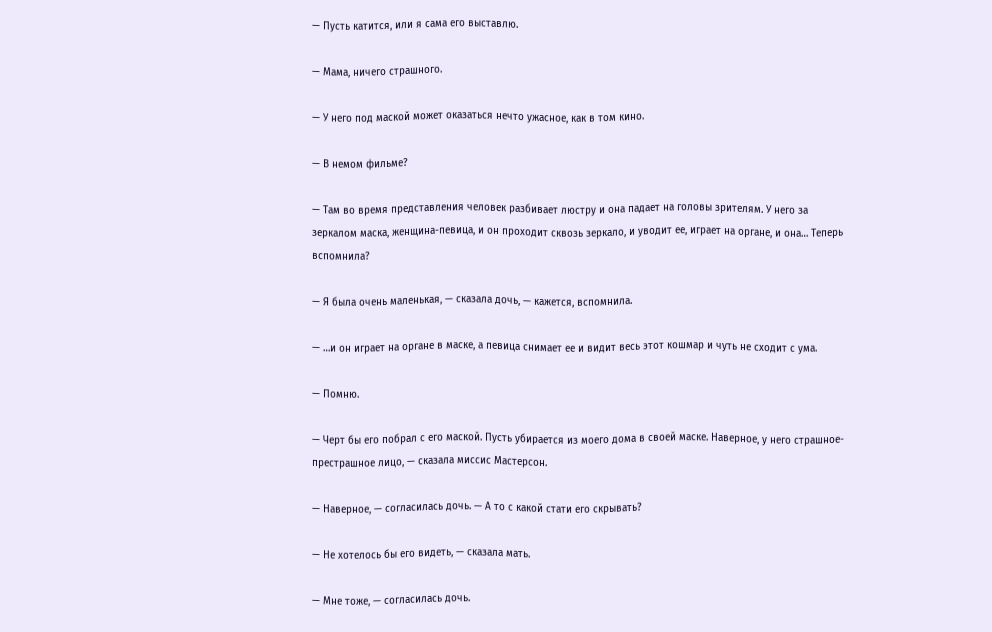— Пусть катится, или я сама его выставлю.

— Мама, ничего страшного.

— У него под маской может оказаться нечто ужасное, как в том кино.

— В немом фильме?

— Там во время представления человек разбивает люстру и она падает на головы зрителям. У него за зеркалом маска, женщина-певица, и он проходит сквозь зеркало, и уводит ее, играет на органе, и она… Теперь вспомнила?

— Я была очень маленькая, — сказала дочь, — кажется, вспомнила.

— …и он играет на органе в маске, а певица снимает ее и видит весь этот кошмар и чуть не сходит с ума.

— Помню.

— Черт бы его побрал с его маской. Пусть убирается из моего дома в своей маске. Наверное, у него страшное-престрашное лицо, — сказала миссис Мастерсон.

— Наверное, — согласилась дочь. — А то с какой стати его скрывать?

— Не хотелось бы его видеть, — сказала мать.

— Мне тоже, — согласилась дочь.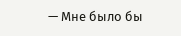— Мне было бы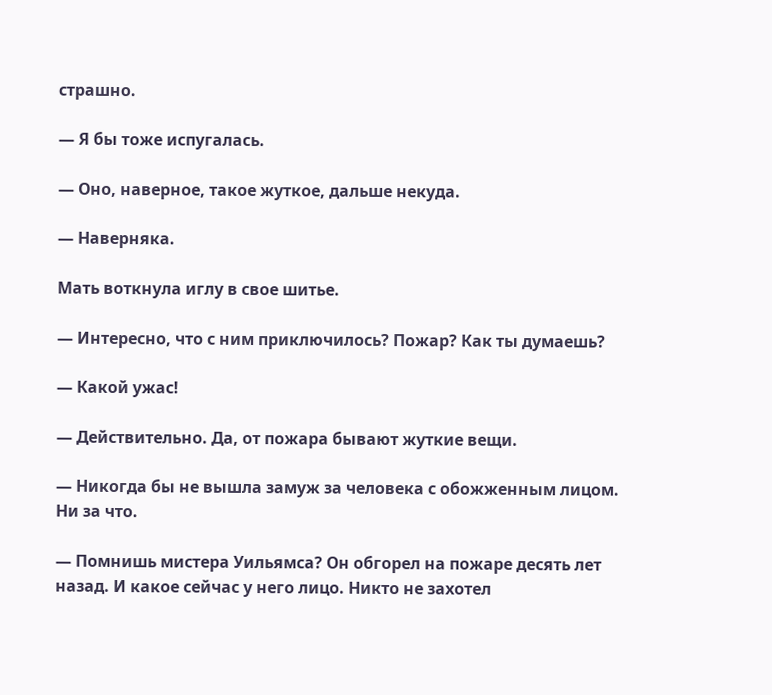страшно.

— Я бы тоже испугалась.

— Оно, наверное, такое жуткое, дальше некуда.

— Наверняка.

Мать воткнула иглу в свое шитье.

— Интересно, что с ним приключилось? Пожар? Как ты думаешь?

— Какой ужас!

— Действительно. Да, от пожара бывают жуткие вещи.

— Никогда бы не вышла замуж за человека с обожженным лицом. Ни за что.

— Помнишь мистера Уильямса? Он обгорел на пожаре десять лет назад. И какое сейчас у него лицо. Никто не захотел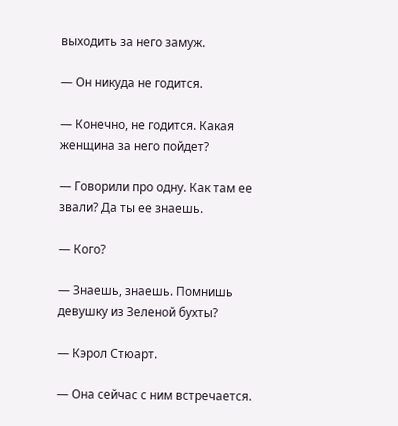выходить за него замуж.

— Он никуда не годится.

— Конечно, не годится. Какая женщина за него пойдет?

— Говорили про одну. Как там ее звали? Да ты ее знаешь.

— Кого?

— Знаешь, знаешь. Помнишь девушку из Зеленой бухты?

— Кэрол Стюарт.

— Она сейчас с ним встречается.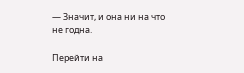— Значит, и она ни на что не годна.

Перейти на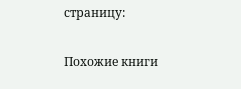страницу:

Похожие книги